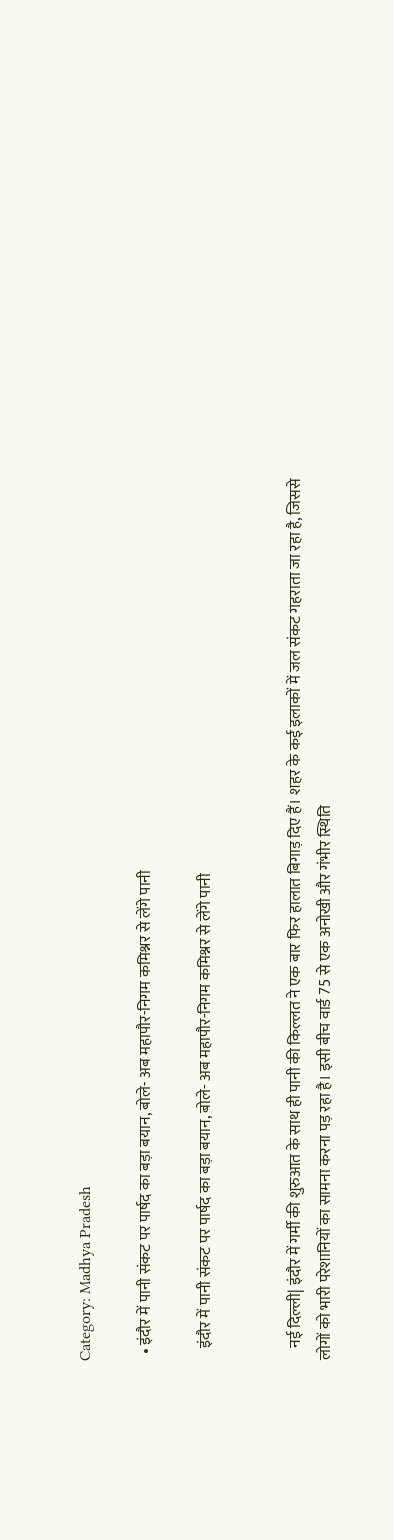Category: Madhya Pradesh

  • इंदौर में पानी संकट पर पार्षद का बड़ा बयान, बोले- अब महापौर-निगम कमिश्नर से लेंगे पानी

    इंदौर में पानी संकट पर पार्षद का बड़ा बयान, बोले- अब महापौर-निगम कमिश्नर से लेंगे पानी


    नई दिल्ली| इंदौर में गर्मी की शुरुआत के साथ ही पानी की किल्लत ने एक बार फिर हालात बिगाड़ दिए हैं। शहर के कई इलाकों में जल संकट गहराता जा रहा है, जिससे लोगों को भारी परेशानियों का सामना करना पड़ रहा है। इसी बीच वार्ड 75 से एक अनोखी और गंभीर स्थिति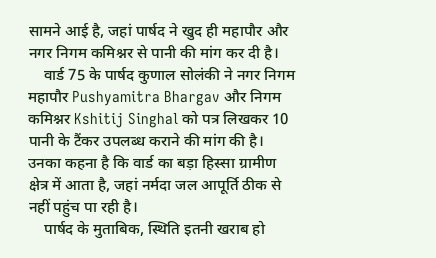सामने आई है, जहां पार्षद ने खुद ही महापौर और नगर निगम कमिश्नर से पानी की मांग कर दी है।
    वार्ड 75 के पार्षद कुणाल सोलंकी ने नगर निगम महापौर Pushyamitra Bhargav और निगम कमिश्नर Kshitij Singhal को पत्र लिखकर 10 पानी के टैंकर उपलब्ध कराने की मांग की है। उनका कहना है कि वार्ड का बड़ा हिस्सा ग्रामीण क्षेत्र में आता है, जहां नर्मदा जल आपूर्ति ठीक से नहीं पहुंच पा रही है।
    पार्षद के मुताबिक, स्थिति इतनी खराब हो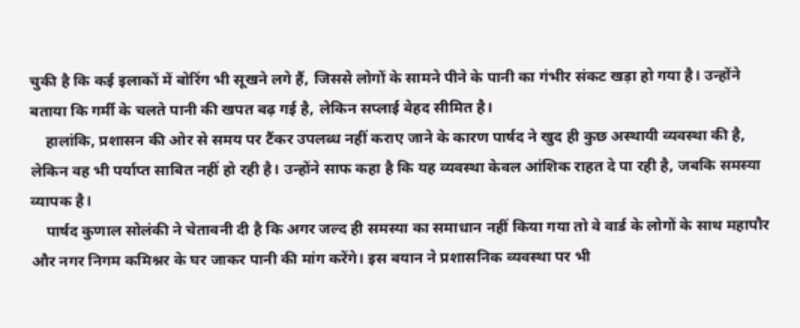चुकी है कि कई इलाकों में बोरिंग भी सूखने लगे हैं, जिससे लोगों के सामने पीने के पानी का गंभीर संकट खड़ा हो गया है। उन्होंने बताया कि गर्मी के चलते पानी की खपत बढ़ गई है, लेकिन सप्लाई बेहद सीमित है।
    हालांकि, प्रशासन की ओर से समय पर टैंकर उपलब्ध नहीं कराए जाने के कारण पार्षद ने खुद ही कुछ अस्थायी व्यवस्था की है, लेकिन वह भी पर्याप्त साबित नहीं हो रही है। उन्होंने साफ कहा है कि यह व्यवस्था केवल आंशिक राहत दे पा रही है, जबकि समस्या व्यापक है।
    पार्षद कुणाल सोलंकी ने चेतावनी दी है कि अगर जल्द ही समस्या का समाधान नहीं किया गया तो वे वार्ड के लोगों के साथ महापौर और नगर निगम कमिश्नर के घर जाकर पानी की मांग करेंगे। इस बयान ने प्रशासनिक व्यवस्था पर भी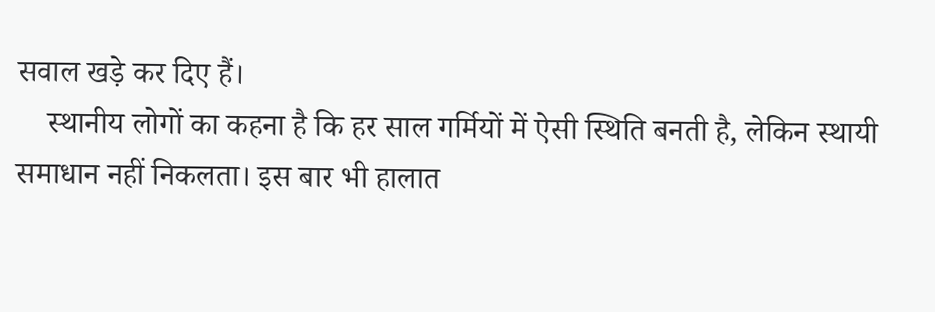सवाल खड़े कर दिए हैं।
    स्थानीय लोगों का कहना है कि हर साल गर्मियों में ऐसी स्थिति बनती है, लेकिन स्थायी समाधान नहीं निकलता। इस बार भी हालात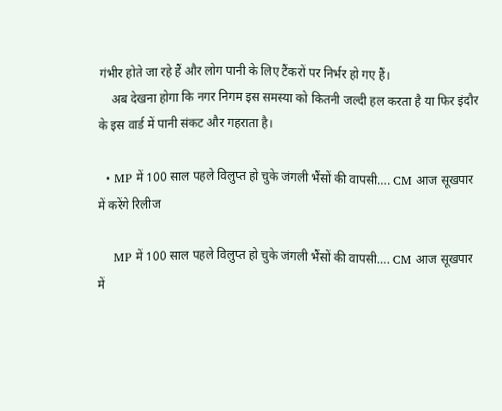गंभीर होते जा रहे हैं और लोग पानी के लिए टैंकरों पर निर्भर हो गए हैं।
    अब देखना होगा कि नगर निगम इस समस्या को कितनी जल्दी हल करता है या फिर इंदौर के इस वार्ड में पानी संकट और गहराता है।

  • MP में 100 साल पहले विलुप्त हो चुके जंगली भैंसों की वापसी…. CM आज सूखपार में करेंगे रिलीज

    MP में 100 साल पहले विलुप्त हो चुके जंगली भैंसों की वापसी…. CM आज सूखपार में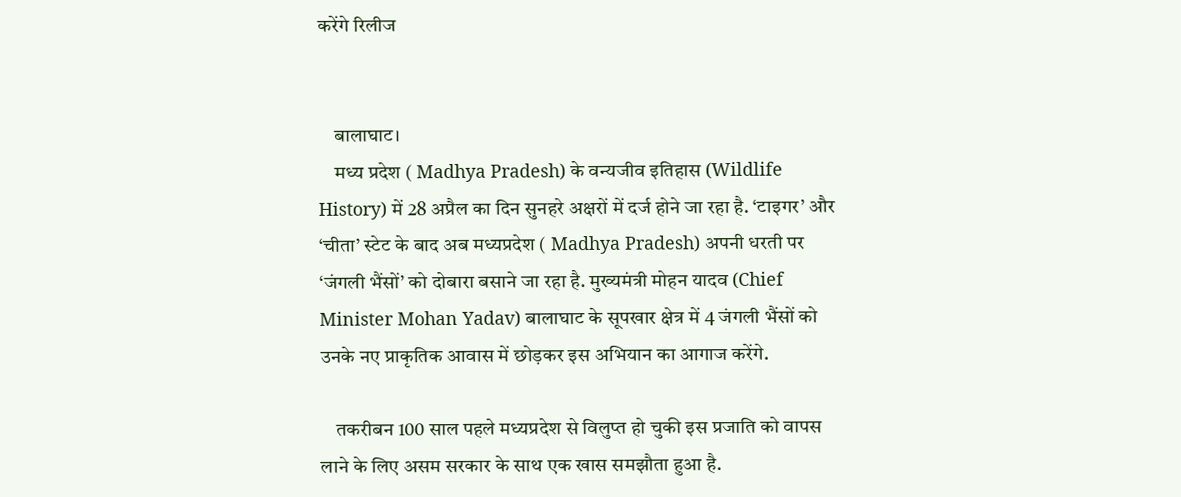करेंगे रिलीज


    बालाघाट।
    मध्य प्रदेश ( Madhya Pradesh) के वन्यजीव इतिहास (Wildlife History) में 28 अप्रैल का दिन सुनहरे अक्षरों में दर्ज होने जा रहा है. ‘टाइगर’ और ‘चीता’ स्टेट के बाद अब मध्यप्रदेश ( Madhya Pradesh) अपनी धरती पर ‘जंगली भैंसों’ को दोबारा बसाने जा रहा है. मुख्यमंत्री मोहन यादव (Chief Minister Mohan Yadav) बालाघाट के सूपखार क्षेत्र में 4 जंगली भैंसों को उनके नए प्राकृतिक आवास में छोड़कर इस अभियान का आगाज करेंगे.

    तकरीबन 100 साल पहले मध्यप्रदेश से विलुप्त हो चुकी इस प्रजाति को वापस लाने के लिए असम सरकार के साथ एक खास समझौता हुआ है.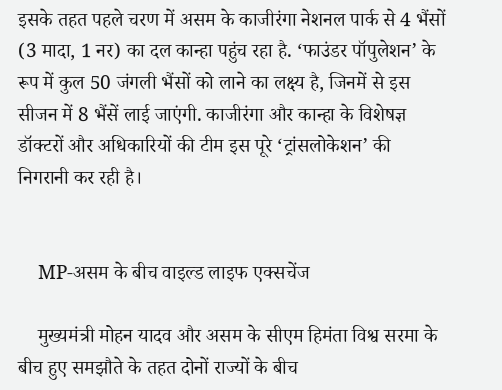इसके तहत पहले चरण में असम के काजीरंगा नेशनल पार्क से 4 भैंसों (3 मादा, 1 नर) का दल कान्हा पहुंच रहा है. ‘फाउंडर पॉपुलेशन’ के रूप में कुल 50 जंगली भैंसों को लाने का लक्ष्य है, जिनमें से इस सीजन में 8 भैंसें लाई जाएंगी. काजीरंगा और कान्हा के विशेषज्ञ डॉक्टरों और अधिकारियों की टीम इस पूरे ‘ट्रांसलोकेशन’ की निगरानी कर रही है।


    MP-असम के बीच वाइल्ड लाइफ एक्सचेंज

    मुख्यमंत्री मोहन यादव और असम के सीएम हिमंता विश्व सरमा के बीच हुए समझौते के तहत दोनों राज्यों के बीच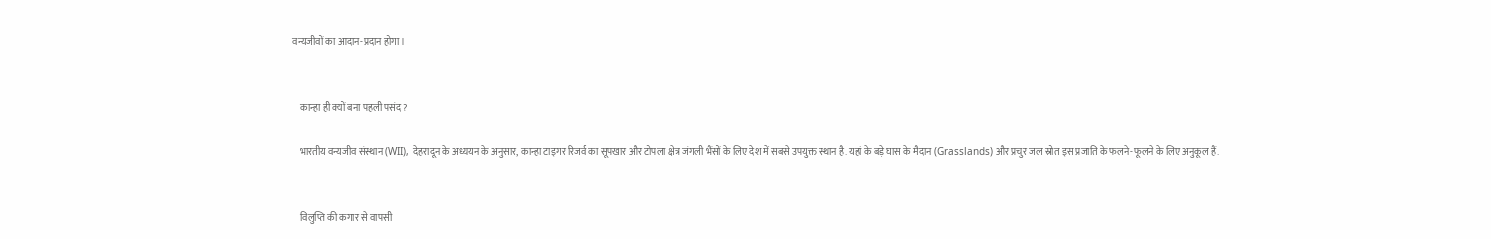वन्यजीवों का आदान-प्रदान होगा।


    कान्हा ही क्यों बना पहली पसंद?

    भारतीय वन्यजीव संस्थान (WII), देहरादून के अध्ययन के अनुसार, कान्हा टाइगर रिजर्व का सूपखार और टोपला क्षेत्र जंगली भैंसों के लिए देश में सबसे उपयुक्त स्थान है. यहां के बड़े घास के मैदान (Grasslands) और प्रचुर जल स्रोत इस प्रजाति के फलने-फूलने के लिए अनुकूल हैं.


    विलुप्ति की कगार से वापसी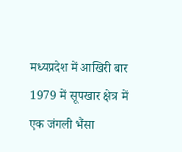मध्यप्रदेश में आखिरी बार 1979 में सूपखार क्षेत्र में एक जंगली भैंसा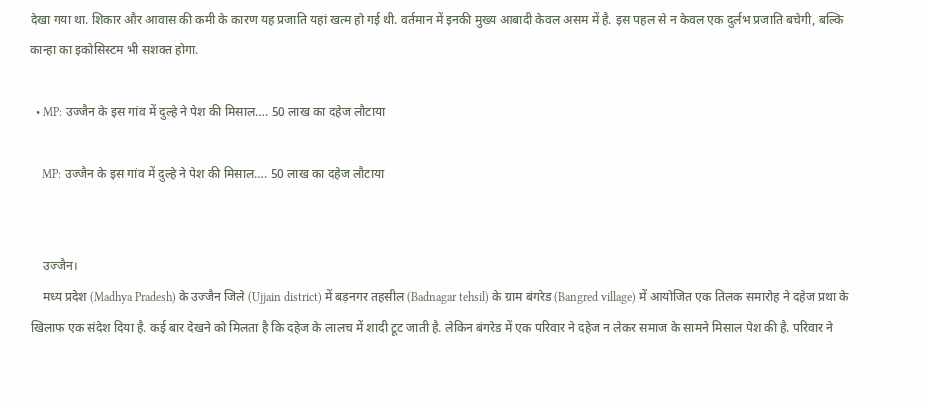देखा गया था. शिकार और आवास की कमी के कारण यह प्रजाति यहां खत्म हो गई थी. वर्तमान में इनकी मुख्य आबादी केवल असम में है. इस पहल से न केवल एक दुर्लभ प्रजाति बचेगी, बल्कि कान्हा का इकोसिस्टम भी सशक्त होगा.

  • MP: उज्जैन के इस गांव में दुल्हे ने पेश की मिसाल…. 50 लाख का दहेज लौटाया

    MP: उज्जैन के इस गांव में दुल्हे ने पेश की मिसाल…. 50 लाख का दहेज लौटाया


    उज्जैन।
    मध्य प्रदेश (Madhya Pradesh) के उज्जैन जिले (Ujjain district) में बड़नगर तहसील (Badnagar tehsil) के ग्राम बंगरेड (Bangred village) में आयोजित एक तिलक समारोह ने दहेज प्रथा के खिलाफ एक संदेश दिया है. कई बार देखने को मिलता है कि दहेज के लालच में शादी टूट जाती है. लेकिन बंगरेड में एक परिवार ने दहेज न लेकर समाज के सामने मिसाल पेश की है. परिवार ने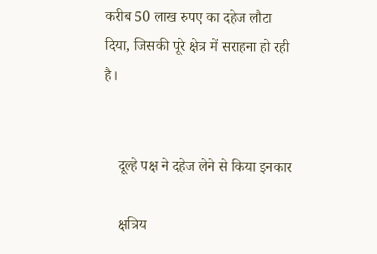करीब 50 लाख रुपए का दहेज लौटा दिया, जिसकी पूरे क्षेत्र में सराहना हो रही है।


    दूल्हे पक्ष ने दहेज लेने से किया इनकार

    क्षत्रिय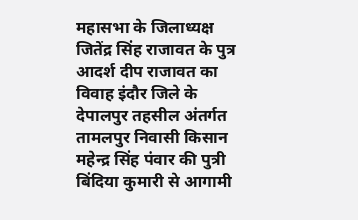महासभा के जिलाध्यक्ष जितेंद्र सिंह राजावत के पुत्र आदर्श दीप राजावत का विवाह इंदौर जिले के देपालपुर तहसील अंतर्गत तामलपुर निवासी किसान महेन्द्र सिंह पंवार की पुत्री बिंदिया कुमारी से आगामी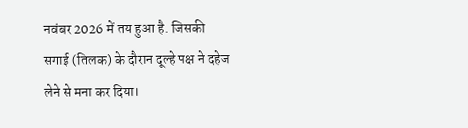नवंबर 2026 में तय हुआ है. जिसकी सगाई (तिलक) के दौरान दूल्हे पक्ष ने दहेज लेने से मना कर दिया।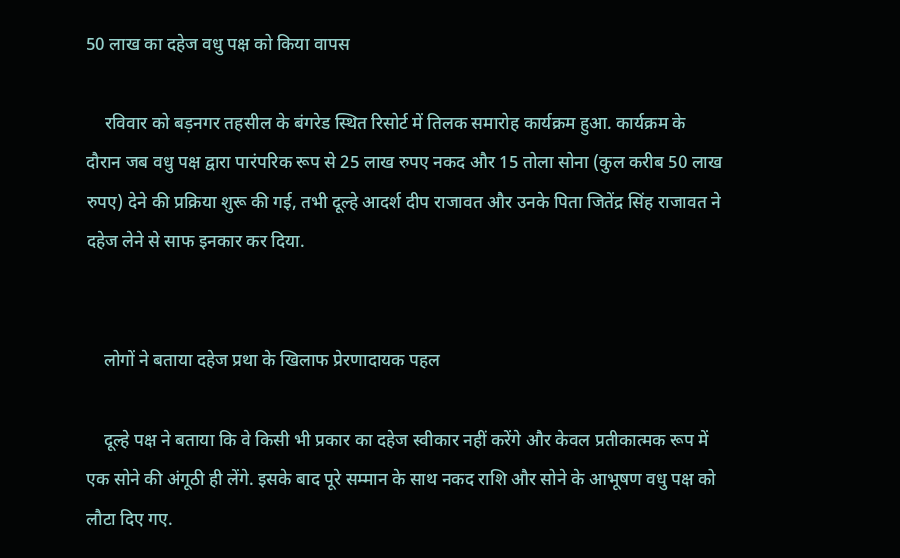50 लाख का दहेज वधु पक्ष को किया वापस

    रविवार को बड़नगर तहसील के बंगरेड स्थित रिसोर्ट में तिलक समारोह कार्यक्रम हुआ. कार्यक्रम के दौरान जब वधु पक्ष द्वारा पारंपरिक रूप से 25 लाख रुपए नकद और 15 तोला सोना (कुल करीब 50 लाख रुपए) देने की प्रक्रिया शुरू की गई, तभी दूल्हे आदर्श दीप राजावत और उनके पिता जितेंद्र सिंह राजावत ने दहेज लेने से साफ इनकार कर दिया.


    लोगों ने बताया दहेज प्रथा के खिलाफ प्रेरणादायक पहल

    दूल्हे पक्ष ने बताया कि वे किसी भी प्रकार का दहेज स्वीकार नहीं करेंगे और केवल प्रतीकात्मक रूप में एक सोने की अंगूठी ही लेंगे. इसके बाद पूरे सम्मान के साथ नकद राशि और सोने के आभूषण वधु पक्ष को लौटा दिए गए.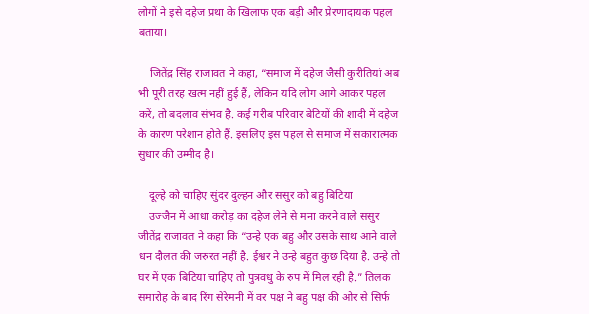लोगों ने इसे दहेज प्रथा के खिलाफ एक बड़ी और प्रेरणादायक पहल बताया।

    जितेंद्र सिंह राजावत ने कहा, “समाज में दहेज जैसी कुरीतियां अब भी पूरी तरह खत्म नहीं हुई हैं, लेकिन यदि लोग आगे आकर पहल करें, तो बदलाव संभव है. कई गरीब परिवार बेटियों की शादी में दहेज के कारण परेशान होते हैं. इसलिए इस पहल से समाज में सकारात्मक सुधार की उम्मीद है।

    दूल्हे को चाहिए सुंदर दुल्हन और ससुर को बहु बिटिया
    उज्जैन में आधा करोड़ का दहेज लेने से मना करने वाले ससुर जीतेंद्र राजावत ने कहा कि “उन्हे एक बहु और उसके साथ आने वाले धन दौलत की जरुरत नहीं है. ईश्वर ने उन्हे बहुत कुछ दिया है. उन्हे तो घर में एक बिटिया चाहिए तो पुत्रवधु के रुप में मिल रही है.” तिलक समारोह के बाद रिंग सेरेमनी में वर पक्ष ने बहु पक्ष की ओर से सिर्फ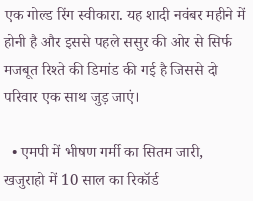एक गोल्ड रिंग स्वीकारा. यह शादी नवंबर महीने में होनी है और इससे पहले ससुर की ओर से सिर्फ मजबूत रिश्ते की डिमांड की गई है जिससे दो परिवार एक साथ जुड़ जाएं।

  • एमपी में भीषण गर्मी का सितम जारी, खजुराहो में 10 साल का रिकॉर्ड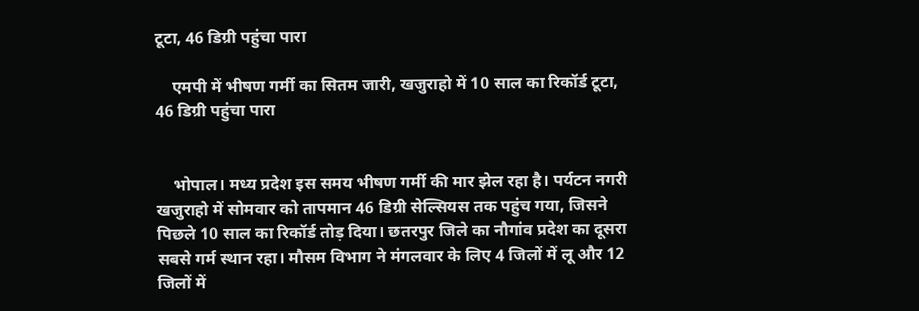टूटा, 46 डिग्री पहुंचा पारा

    एमपी में भीषण गर्मी का सितम जारी, खजुराहो में 10 साल का रिकॉर्ड टूटा, 46 डिग्री पहुंचा पारा


    भोपाल। मध्य प्रदेश इस समय भीषण गर्मी की मार झेल रहा है। पर्यटन नगरी खजुराहो में सोमवार को तापमान 46 डिग्री सेल्सियस तक पहुंच गया, जिसने पिछले 10 साल का रिकॉर्ड तोड़ दिया। छतरपुर जिले का नौगांव प्रदेश का दूसरा सबसे गर्म स्थान रहा। मौसम विभाग ने मंगलवार के लिए 4 जिलों में लू और 12 जिलों में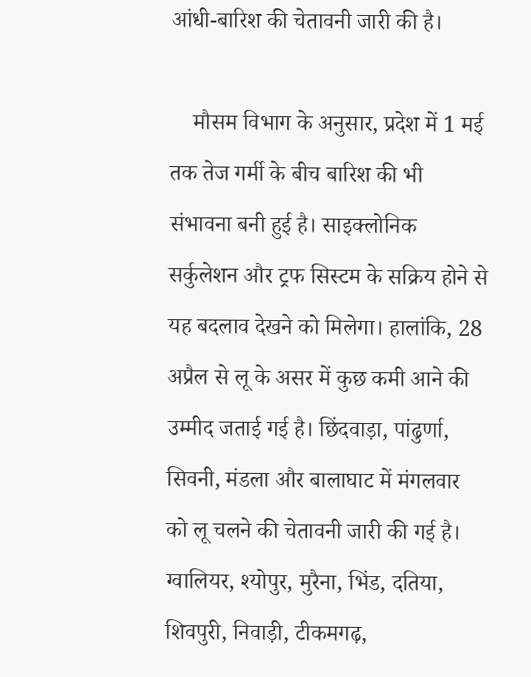आंधी-बारिश की चेतावनी जारी की है।

    मौसम विभाग के अनुसार, प्रदेश में 1 मई तक तेज गर्मी के बीच बारिश की भी संभावना बनी हुई है। साइक्लोनिक सर्कुलेशन और ट्रफ सिस्टम के सक्रिय होने से यह बदलाव देखने को मिलेगा। हालांकि, 28 अप्रैल से लू के असर में कुछ कमी आने की उम्मीद जताई गई है। छिंदवाड़ा, पांढुर्णा, सिवनी, मंडला और बालाघाट में मंगलवार को लू चलने की चेतावनी जारी की गई है। ग्वालियर, श्योपुर, मुरैना, भिंड, दतिया, शिवपुरी, निवाड़ी, टीकमगढ़,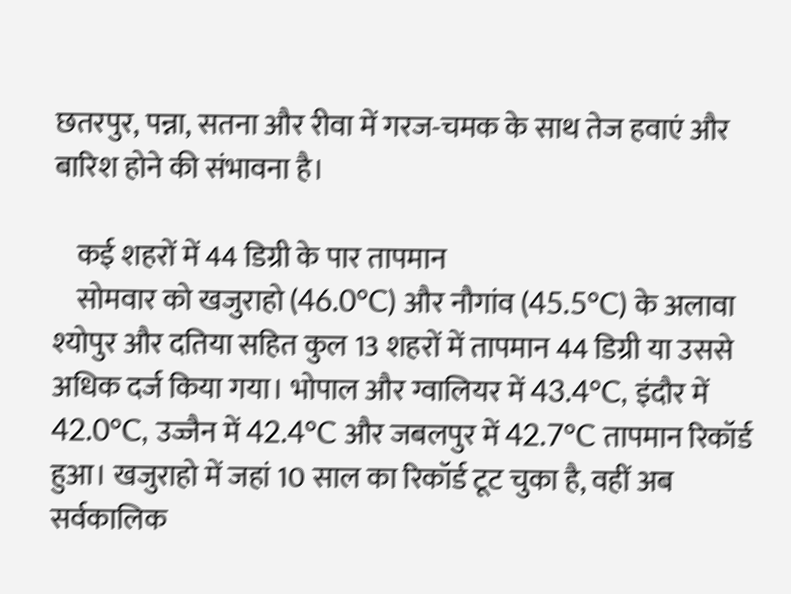छतरपुर, पन्ना, सतना और रीवा में गरज-चमक के साथ तेज हवाएं और बारिश होने की संभावना है।

    कई शहरों में 44 डिग्री के पार तापमान
    सोमवार को खजुराहो (46.0°C) और नौगांव (45.5°C) के अलावा श्योपुर और दतिया सहित कुल 13 शहरों में तापमान 44 डिग्री या उससे अधिक दर्ज किया गया। भोपाल और ग्वालियर में 43.4°C, इंदौर में 42.0°C, उज्जैन में 42.4°C और जबलपुर में 42.7°C तापमान रिकॉर्ड हुआ। खजुराहो में जहां 10 साल का रिकॉर्ड टूट चुका है, वहीं अब सर्वकालिक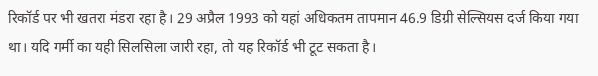रिकॉर्ड पर भी खतरा मंडरा रहा है। 29 अप्रैल 1993 को यहां अधिकतम तापमान 46.9 डिग्री सेल्सियस दर्ज किया गया था। यदि गर्मी का यही सिलसिला जारी रहा, तो यह रिकॉर्ड भी टूट सकता है।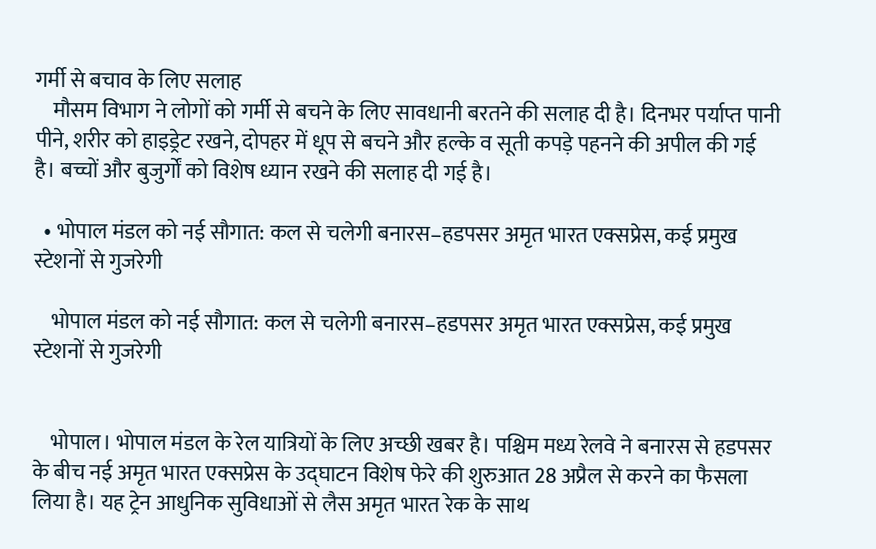गर्मी से बचाव के लिए सलाह
    मौसम विभाग ने लोगों को गर्मी से बचने के लिए सावधानी बरतने की सलाह दी है। दिनभर पर्याप्त पानी पीने, शरीर को हाइड्रेट रखने, दोपहर में धूप से बचने और हल्के व सूती कपड़े पहनने की अपील की गई है। बच्चों और बुजुर्गों को विशेष ध्यान रखने की सलाह दी गई है।

  • भोपाल मंडल को नई सौगात: कल से चलेगी बनारस–हडपसर अमृत भारत एक्सप्रेस, कई प्रमुख स्टेशनों से गुजरेगी

    भोपाल मंडल को नई सौगात: कल से चलेगी बनारस–हडपसर अमृत भारत एक्सप्रेस, कई प्रमुख स्टेशनों से गुजरेगी


    भोपाल। भोपाल मंडल के रेल यात्रियों के लिए अच्छी खबर है। पश्चिम मध्य रेलवे ने बनारस से हडपसर के बीच नई अमृत भारत एक्सप्रेस के उद्घाटन विशेष फेरे की शुरुआत 28 अप्रैल से करने का फैसला लिया है। यह ट्रेन आधुनिक सुविधाओं से लैस अमृत भारत रेक के साथ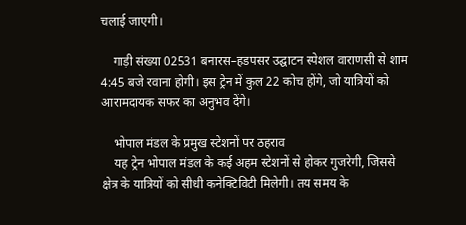चलाई जाएगी।

    गाड़ी संख्या 02531 बनारस–हडपसर उद्घाटन स्पेशल वाराणसी से शाम 4:45 बजे रवाना होगी। इस ट्रेन में कुल 22 कोच होंगे, जो यात्रियों को आरामदायक सफर का अनुभव देंगे।

    भोपाल मंडल के प्रमुख स्टेशनों पर ठहराव
    यह ट्रेन भोपाल मंडल के कई अहम स्टेशनों से होकर गुजरेगी, जिससे क्षेत्र के यात्रियों को सीधी कनेक्टिविटी मिलेगी। तय समय के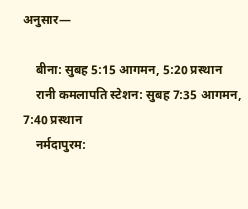अनुसार—

    बीना: सुबह 5:15 आगमन, 5:20 प्रस्थान
    रानी कमलापति स्टेशन: सुबह 7:35 आगमन, 7:40 प्रस्थान
    नर्मदापुरम: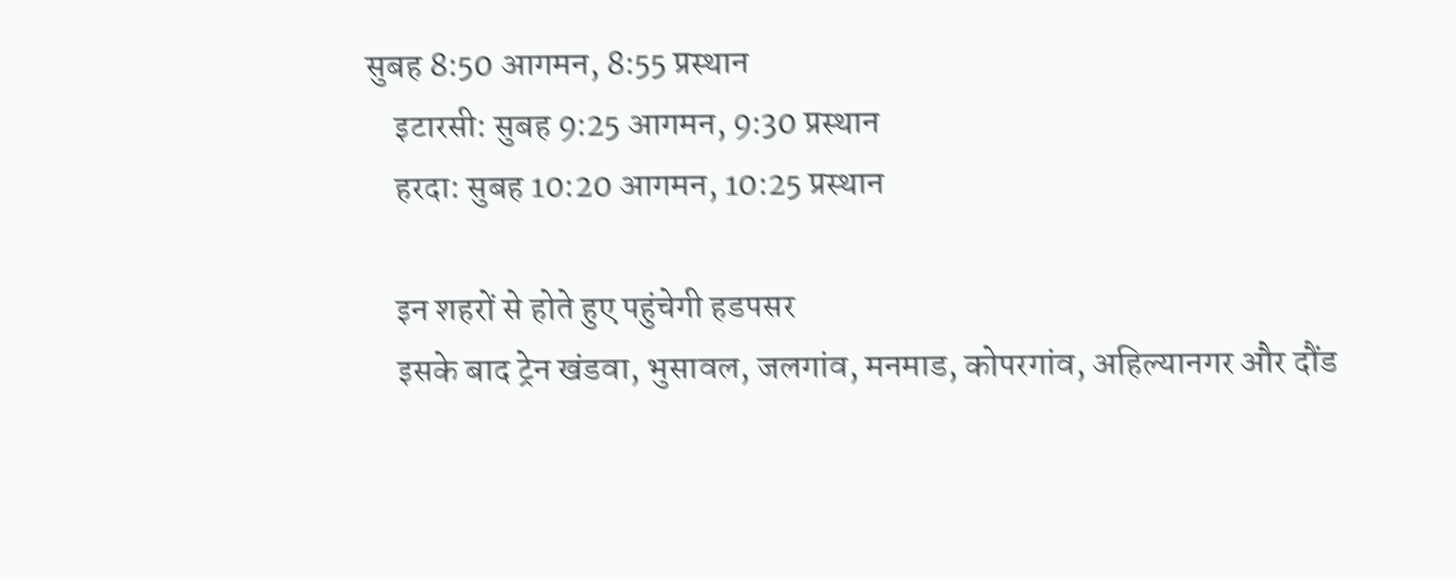सुबह 8:50 आगमन, 8:55 प्रस्थान
    इटारसी: सुबह 9:25 आगमन, 9:30 प्रस्थान
    हरदा: सुबह 10:20 आगमन, 10:25 प्रस्थान

    इन शहरों से होते हुए पहुंचेगी हडपसर
    इसके बाद ट्रेन खंडवा, भुसावल, जलगांव, मनमाड, कोपरगांव, अहिल्यानगर और दौंड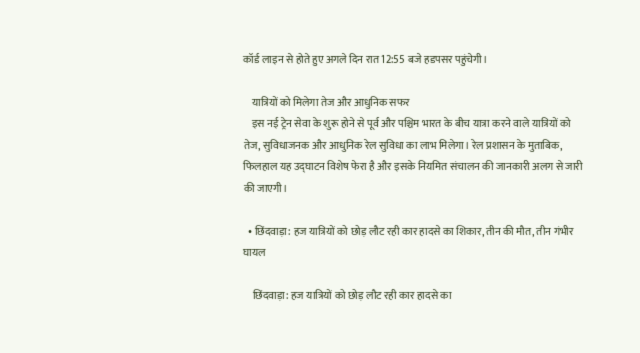कॉर्ड लाइन से होते हुए अगले दिन रात 12:55 बजे हडपसर पहुंचेगी।

    यात्रियों को मिलेगा तेज और आधुनिक सफर
    इस नई ट्रेन सेवा के शुरू होने से पूर्व और पश्चिम भारत के बीच यात्रा करने वाले यात्रियों को तेज, सुविधाजनक और आधुनिक रेल सुविधा का लाभ मिलेगा। रेल प्रशासन के मुताबिक, फिलहाल यह उद्घाटन विशेष फेरा है और इसके नियमित संचालन की जानकारी अलग से जारी की जाएगी।

  • छिंदवाड़ा: हज यात्रियों को छोड़ लौट रही कार हादसे का शिकार, तीन की मौत, तीन गंभीर घायल

    छिंदवाड़ा: हज यात्रियों को छोड़ लौट रही कार हादसे का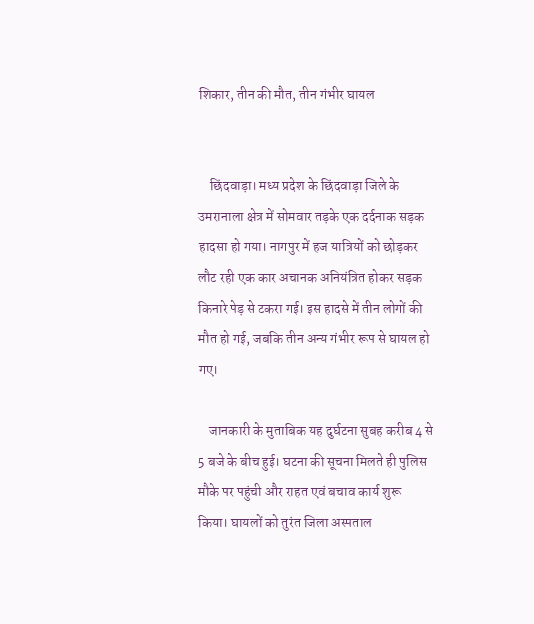शिकार, तीन की मौत, तीन गंभीर घायल


    छिंदवाड़ा। मध्य प्रदेश के छिंदवाड़ा जिले के उमरानाला क्षेत्र में सोमवार तड़के एक दर्दनाक सड़क हादसा हो गया। नागपुर में हज यात्रियों को छोड़कर लौट रही एक कार अचानक अनियंत्रित होकर सड़क किनारे पेड़ से टकरा गई। इस हादसे में तीन लोगों की मौत हो गई, जबकि तीन अन्य गंभीर रूप से घायल हो गए।

    जानकारी के मुताबिक यह दुर्घटना सुबह करीब 4 से 5 बजे के बीच हुई। घटना की सूचना मिलते ही पुलिस मौके पर पहुंची और राहत एवं बचाव कार्य शुरू किया। घायलों को तुरंत जिला अस्पताल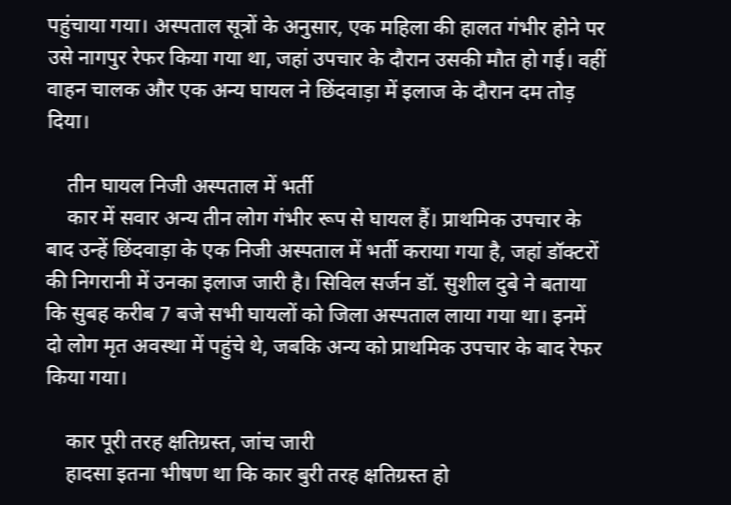पहुंचाया गया। अस्पताल सूत्रों के अनुसार, एक महिला की हालत गंभीर होने पर उसे नागपुर रेफर किया गया था, जहां उपचार के दौरान उसकी मौत हो गई। वहीं वाहन चालक और एक अन्य घायल ने छिंदवाड़ा में इलाज के दौरान दम तोड़ दिया।

    तीन घायल निजी अस्पताल में भर्ती
    कार में सवार अन्य तीन लोग गंभीर रूप से घायल हैं। प्राथमिक उपचार के बाद उन्हें छिंदवाड़ा के एक निजी अस्पताल में भर्ती कराया गया है, जहां डॉक्टरों की निगरानी में उनका इलाज जारी है। सिविल सर्जन डॉ. सुशील दुबे ने बताया कि सुबह करीब 7 बजे सभी घायलों को जिला अस्पताल लाया गया था। इनमें दो लोग मृत अवस्था में पहुंचे थे, जबकि अन्य को प्राथमिक उपचार के बाद रेफर किया गया।

    कार पूरी तरह क्षतिग्रस्त, जांच जारी
    हादसा इतना भीषण था कि कार बुरी तरह क्षतिग्रस्त हो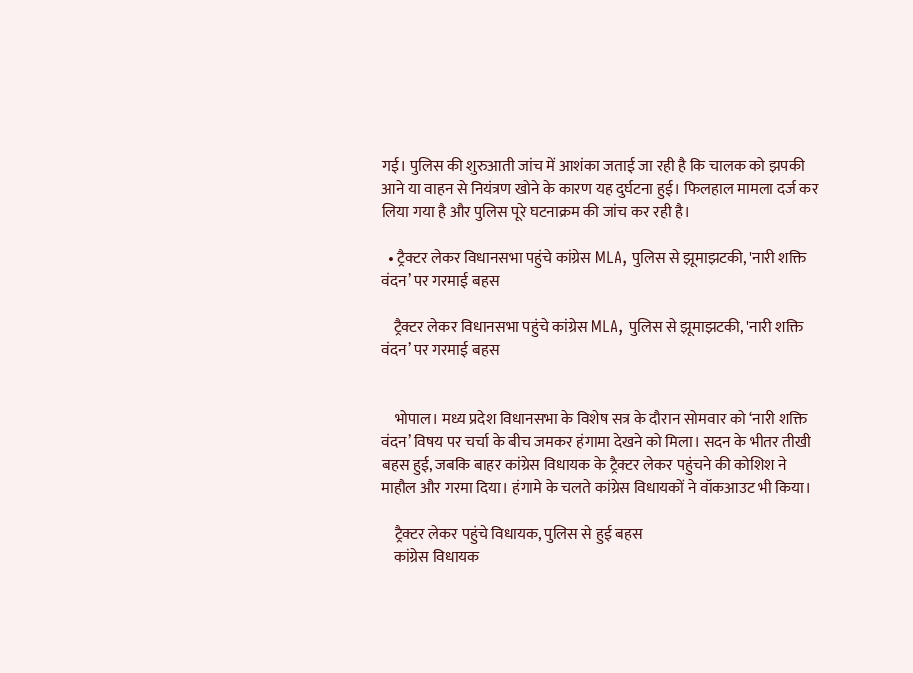गई। पुलिस की शुरुआती जांच में आशंका जताई जा रही है कि चालक को झपकी आने या वाहन से नियंत्रण खोने के कारण यह दुर्घटना हुई। फिलहाल मामला दर्ज कर लिया गया है और पुलिस पूरे घटनाक्रम की जांच कर रही है।

  • ट्रैक्टर लेकर विधानसभा पहुंचे कांग्रेस MLA, पुलिस से झूमाझटकी, 'नारी शक्ति वंदन’ पर गरमाई बहस

    ट्रैक्टर लेकर विधानसभा पहुंचे कांग्रेस MLA, पुलिस से झूमाझटकी, 'नारी शक्ति वंदन’ पर गरमाई बहस


    भोपाल। मध्य प्रदेश विधानसभा के विशेष सत्र के दौरान सोमवार को ‘नारी शक्ति वंदन’ विषय पर चर्चा के बीच जमकर हंगामा देखने को मिला। सदन के भीतर तीखी बहस हुई, जबकि बाहर कांग्रेस विधायक के ट्रैक्टर लेकर पहुंचने की कोशिश ने माहौल और गरमा दिया। हंगामे के चलते कांग्रेस विधायकों ने वॉकआउट भी किया।

    ट्रैक्टर लेकर पहुंचे विधायक, पुलिस से हुई बहस
    कांग्रेस विधायक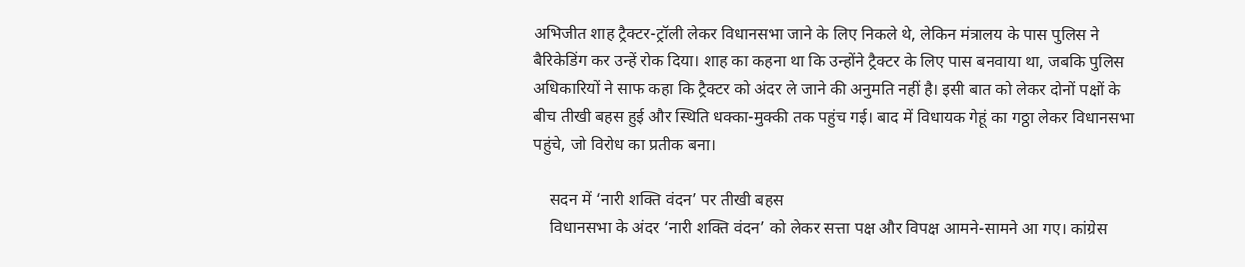अभिजीत शाह ट्रैक्टर-ट्रॉली लेकर विधानसभा जाने के लिए निकले थे, लेकिन मंत्रालय के पास पुलिस ने बैरिकेडिंग कर उन्हें रोक दिया। शाह का कहना था कि उन्होंने ट्रैक्टर के लिए पास बनवाया था, जबकि पुलिस अधिकारियों ने साफ कहा कि ट्रैक्टर को अंदर ले जाने की अनुमति नहीं है। इसी बात को लेकर दोनों पक्षों के बीच तीखी बहस हुई और स्थिति धक्का-मुक्की तक पहुंच गई। बाद में विधायक गेहूं का गठ्ठा लेकर विधानसभा पहुंचे, जो विरोध का प्रतीक बना।

    सदन में ‘नारी शक्ति वंदन’ पर तीखी बहस
    विधानसभा के अंदर ‘नारी शक्ति वंदन’ को लेकर सत्ता पक्ष और विपक्ष आमने-सामने आ गए। कांग्रेस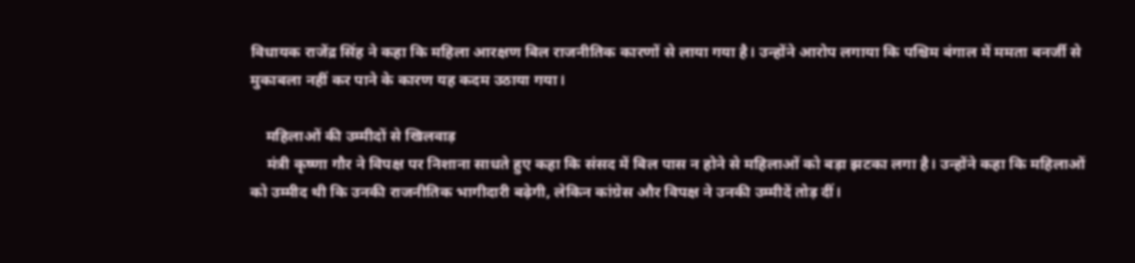विधायक राजेंद्र सिंह ने कहा कि महिला आरक्षण बिल राजनीतिक कारणों से लाया गया है। उन्होंने आरोप लगाया कि पश्चिम बंगाल में ममता बनर्जी से मुकाबला नहीं कर पाने के कारण यह कदम उठाया गया।

    महिलाओं की उम्मीदों से खिलवाड़
    मंत्री कृष्णा गौर ने विपक्ष पर निशाना साधते हुए कहा कि संसद में बिल पास न होने से महिलाओं को बड़ा झटका लगा है। उन्होंने कहा कि महिलाओं को उम्मीद थी कि उनकी राजनीतिक भागीदारी बढ़ेगी, लेकिन कांग्रेस और विपक्ष ने उनकी उम्मीदें तोड़ दीं।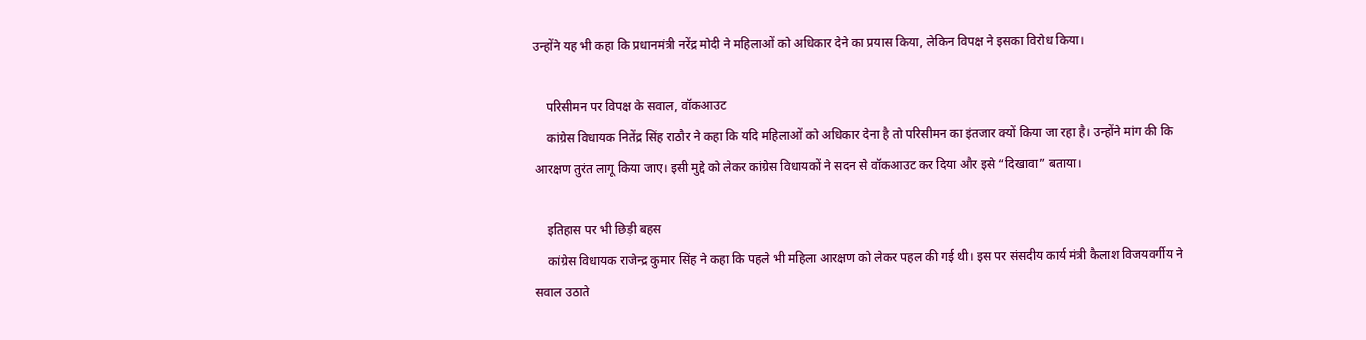उन्होंने यह भी कहा कि प्रधानमंत्री नरेंद्र मोदी ने महिलाओं को अधिकार देने का प्रयास किया, लेकिन विपक्ष ने इसका विरोध किया।

    परिसीमन पर विपक्ष के सवाल, वॉकआउट
    कांग्रेस विधायक नितेंद्र सिंह राठौर ने कहा कि यदि महिलाओं को अधिकार देना है तो परिसीमन का इंतजार क्यों किया जा रहा है। उन्होंने मांग की कि आरक्षण तुरंत लागू किया जाए। इसी मुद्दे को लेकर कांग्रेस विधायकों ने सदन से वॉकआउट कर दिया और इसे “दिखावा” बताया।

    इतिहास पर भी छिड़ी बहस
    कांग्रेस विधायक राजेन्द्र कुमार सिंह ने कहा कि पहले भी महिला आरक्षण को लेकर पहल की गई थी। इस पर संसदीय कार्य मंत्री कैलाश विजयवर्गीय ने सवाल उठाते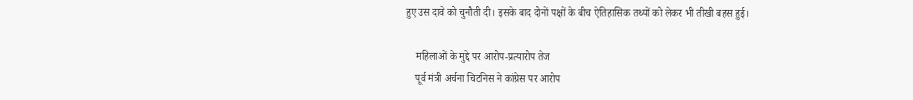हुए उस दावे को चुनौती दी। इसके बाद दोनों पक्षों के बीच ऐतिहासिक तथ्यों को लेकर भी तीखी बहस हुई।

    महिलाओं के मुद्दे पर आरोप-प्रत्यारोप तेज
    पूर्व मंत्री अर्चना चिटनिस ने कांग्रेस पर आरोप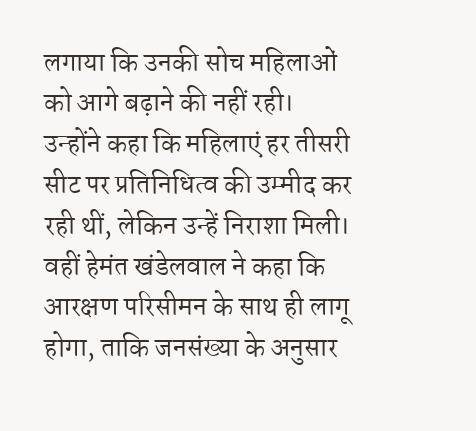लगाया कि उनकी सोच महिलाओं को आगे बढ़ाने की नहीं रही। उन्होंने कहा कि महिलाएं हर तीसरी सीट पर प्रतिनिधित्व की उम्मीद कर रही थीं, लेकिन उन्हें निराशा मिली। वहीं हेमंत खंडेलवाल ने कहा कि आरक्षण परिसीमन के साथ ही लागू होगा, ताकि जनसंख्या के अनुसार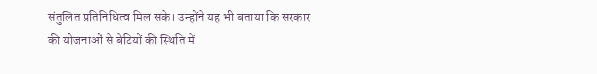संतुलित प्रतिनिधित्व मिल सके। उन्होंने यह भी बताया कि सरकार की योजनाओं से बेटियों की स्थिति में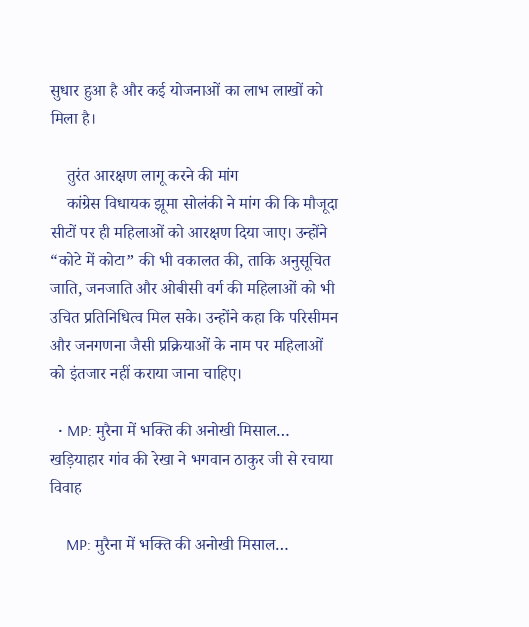सुधार हुआ है और कई योजनाओं का लाभ लाखों को मिला है।

    तुरंत आरक्षण लागू करने की मांग
    कांग्रेस विधायक झूमा सोलंकी ने मांग की कि मौजूदा सीटों पर ही महिलाओं को आरक्षण दिया जाए। उन्होंने “कोटे में कोटा” की भी वकालत की, ताकि अनुसूचित जाति, जनजाति और ओबीसी वर्ग की महिलाओं को भी उचित प्रतिनिधित्व मिल सके। उन्होंने कहा कि परिसीमन और जनगणना जैसी प्रक्रियाओं के नाम पर महिलाओं को इंतजार नहीं कराया जाना चाहिए।

  • MP: मुरैना में भक्ति की अनोखी मिसाल… खड़ियाहार गांव की रेखा ने भगवान ठाकुर जी से रचाया विवाह

    MP: मुरैना में भक्ति की अनोखी मिसाल…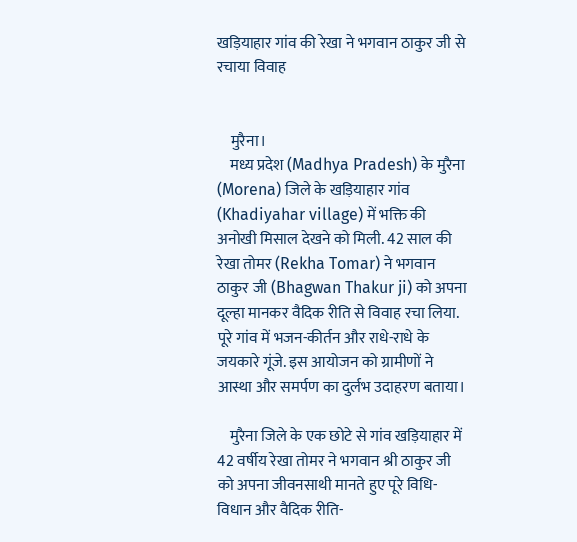खड़ियाहार गांव की रेखा ने भगवान ठाकुर जी से रचाया विवाह


    मुरैना।
    मध्य प्रदेश (Madhya Pradesh) के मुरैना (Morena) जिले के खड़ियाहार गांव (Khadiyahar village) में भक्ति की अनोखी मिसाल देखने को मिली. 42 साल की रेखा तोमर (Rekha Tomar) ने भगवान ठाकुर जी (Bhagwan Thakur ji) को अपना दूल्हा मानकर वैदिक रीति से विवाह रचा लिया. पूरे गांव में भजन-कीर्तन और राधे-राधे के जयकारे गूंजे. इस आयोजन को ग्रामीणों ने आस्था और समर्पण का दुर्लभ उदाहरण बताया।

    मुरैना जिले के एक छोटे से गांव खड़ियाहार में 42 वर्षीय रेखा तोमर ने भगवान श्री ठाकुर जी को अपना जीवनसाथी मानते हुए पूरे विधि-विधान और वैदिक रीति-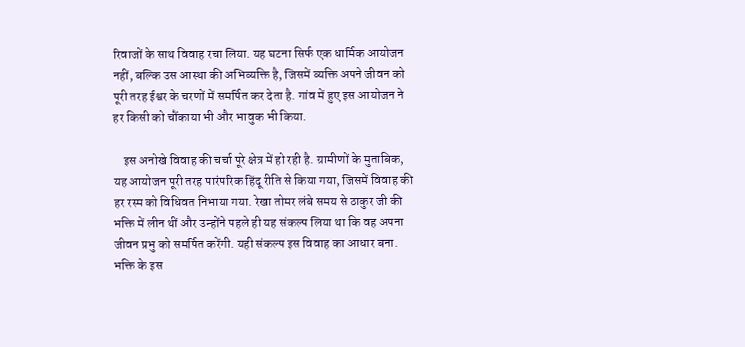रिवाजों के साथ विवाह रचा लिया. यह घटना सिर्फ एक धार्मिक आयोजन नहीं, बल्कि उस आस्था की अभिव्यक्ति है, जिसमें व्यक्ति अपने जीवन को पूरी तरह ईश्वर के चरणों में समर्पित कर देता है. गांव में हुए इस आयोजन ने हर किसी को चौंकाया भी और भावुक भी किया.

    इस अनोखे विवाह की चर्चा पूरे क्षेत्र में हो रही है. ग्रामीणों के मुताबिक, यह आयोजन पूरी तरह पारंपरिक हिंदू रीति से किया गया, जिसमें विवाह की हर रस्म को विधिवत निभाया गया. रेखा तोमर लंबे समय से ठाकुर जी की भक्ति में लीन थीं और उन्होंने पहले ही यह संकल्प लिया था कि वह अपना जीवन प्रभु को समर्पित करेंगी. यही संकल्प इस विवाह का आधार बना. भक्ति के इस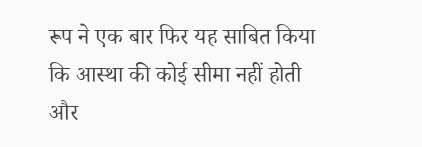रूप ने एक बार फिर यह साबित किया कि आस्था की कोई सीमा नहीं होती और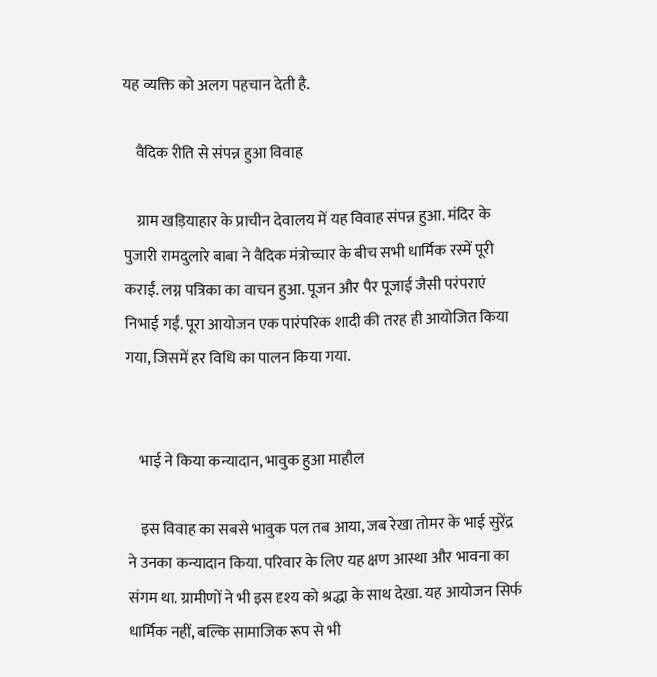यह व्यक्ति को अलग पहचान देती है.

    वैदिक रीति से संपन्न हुआ विवाह

    ग्राम खड़ियाहार के प्राचीन देवालय में यह विवाह संपन्न हुआ. मंदिर के पुजारी रामदुलारे बाबा ने वैदिक मंत्रोच्चार के बीच सभी धार्मिक रस्में पूरी कराईं. लग्न पत्रिका का वाचन हुआ. पूजन और पैर पूजाई जैसी परंपराएं निभाई गईं. पूरा आयोजन एक पारंपरिक शादी की तरह ही आयोजित किया गया, जिसमें हर विधि का पालन किया गया.


    भाई ने किया कन्यादान, भावुक हुआ माहौल

    इस विवाह का सबसे भावुक पल तब आया, जब रेखा तोमर के भाई सुरेंद्र ने उनका कन्यादान किया. परिवार के लिए यह क्षण आस्था और भावना का संगम था. ग्रामीणों ने भी इस दृश्य को श्रद्धा के साथ देखा. यह आयोजन सिर्फ धार्मिक नहीं, बल्कि सामाजिक रूप से भी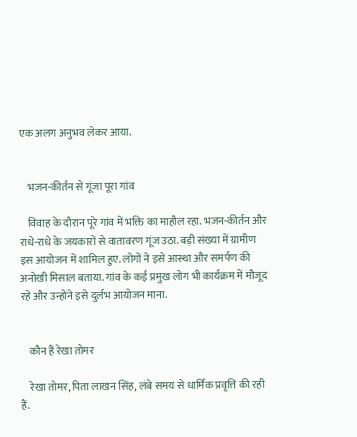एक अलग अनुभव लेकर आया.


    भजन-कीर्तन से गूंजा पूरा गांव

    विवाह के दौरान पूरे गांव में भक्ति का माहौल रहा. भजन-कीर्तन और राधे-राधे के जयकारों से वातावरण गूंज उठा. बड़ी संख्या में ग्रामीण इस आयोजन में शामिल हुए. लोगों ने इसे आस्था और समर्पण की अनोखी मिसाल बताया. गांव के कई प्रमुख लोग भी कार्यक्रम में मौजूद रहे और उन्होंने इसे दुर्लभ आयोजन माना.


    कौन हैं रेखा तोमर

    रेखा तोमर, पिता लाखन सिंह, लंबे समय से धार्मिक प्रवृत्ति की रही हैं.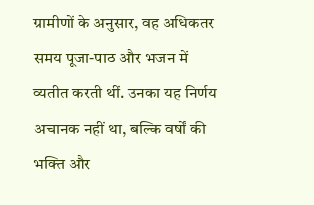ग्रामीणों के अनुसार, वह अधिकतर समय पूजा-पाठ और भजन में व्यतीत करती थीं. उनका यह निर्णय अचानक नहीं था, बल्कि वर्षों की भक्ति और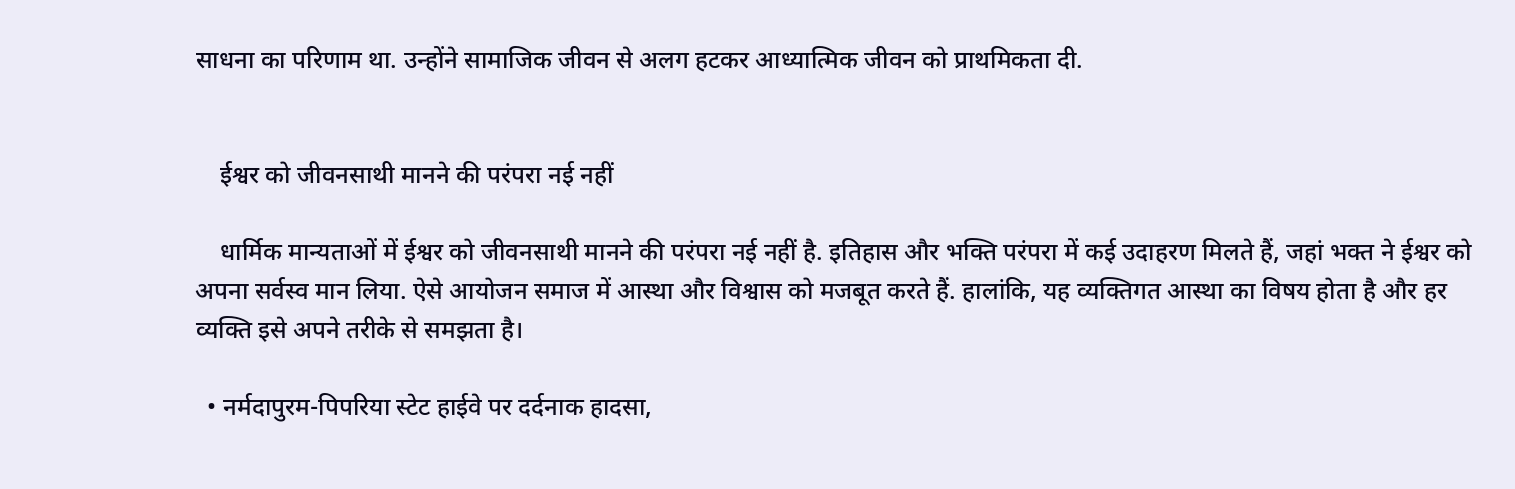साधना का परिणाम था. उन्होंने सामाजिक जीवन से अलग हटकर आध्यात्मिक जीवन को प्राथमिकता दी.


    ईश्वर को जीवनसाथी मानने की परंपरा नई नहीं

    धार्मिक मान्यताओं में ईश्वर को जीवनसाथी मानने की परंपरा नई नहीं है. इतिहास और भक्ति परंपरा में कई उदाहरण मिलते हैं, जहां भक्त ने ईश्वर को अपना सर्वस्व मान लिया. ऐसे आयोजन समाज में आस्था और विश्वास को मजबूत करते हैं. हालांकि, यह व्यक्तिगत आस्था का विषय होता है और हर व्यक्ति इसे अपने तरीके से समझता है।

  • नर्मदापुरम-पिपरिया स्टेट हाईवे पर दर्दनाक हादसा,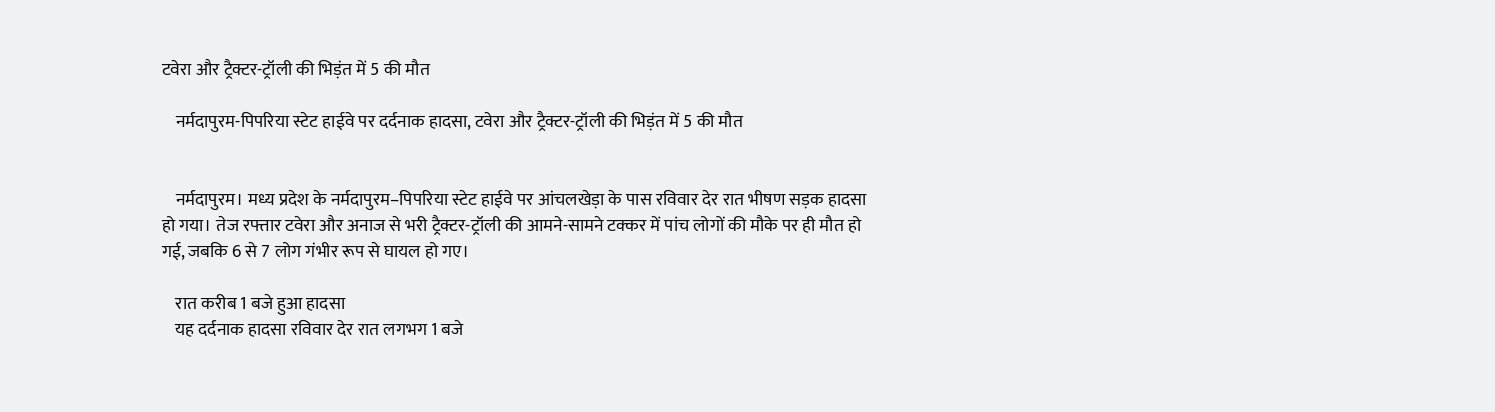टवेरा और ट्रैक्टर-ट्रॉली की भिड़ंत में 5 की मौत

    नर्मदापुरम-पिपरिया स्टेट हाईवे पर दर्दनाक हादसा, टवेरा और ट्रैक्टर-ट्रॉली की भिड़ंत में 5 की मौत


    नर्मदापुरम। मध्य प्रदेश के नर्मदापुरम–पिपरिया स्टेट हाईवे पर आंचलखेड़ा के पास रविवार देर रात भीषण सड़क हादसा हो गया। तेज रफ्तार टवेरा और अनाज से भरी ट्रैक्टर-ट्रॉली की आमने-सामने टक्कर में पांच लोगों की मौके पर ही मौत हो गई, जबकि 6 से 7 लोग गंभीर रूप से घायल हो गए।

    रात करीब 1 बजे हुआ हादसा
    यह दर्दनाक हादसा रविवार देर रात लगभग 1 बजे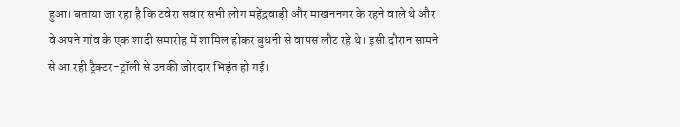हुआ। बताया जा रहा है कि टवेरा सवार सभी लोग महेंद्रवाड़ी और माखननगर के रहने वाले थे और वे अपने गांव के एक शादी समारोह में शामिल होकर बुधनी से वापस लौट रहे थे। इसी दौरान सामने से आ रही ट्रैक्टर-ट्रॉली से उनकी जोरदार भिड़ंत हो गई।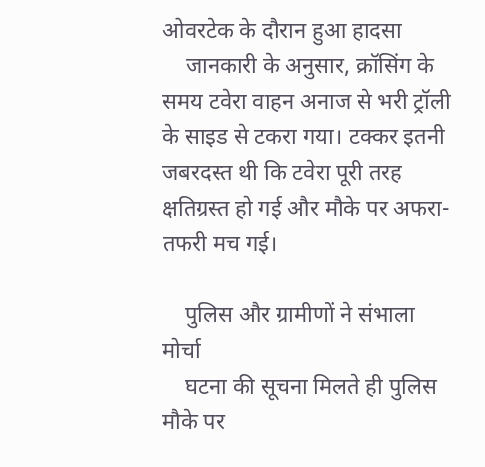ओवरटेक के दौरान हुआ हादसा
    जानकारी के अनुसार, क्रॉसिंग के समय टवेरा वाहन अनाज से भरी ट्रॉली के साइड से टकरा गया। टक्कर इतनी जबरदस्त थी कि टवेरा पूरी तरह क्षतिग्रस्त हो गई और मौके पर अफरा-तफरी मच गई।

    पुलिस और ग्रामीणों ने संभाला मोर्चा
    घटना की सूचना मिलते ही पुलिस मौके पर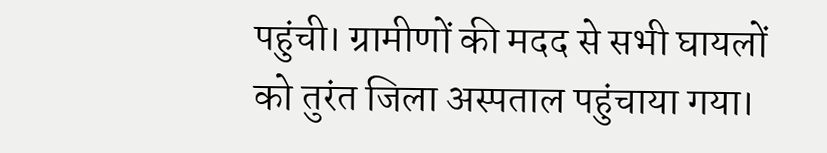पहुंची। ग्रामीणों की मदद से सभी घायलों को तुरंत जिला अस्पताल पहुंचाया गया।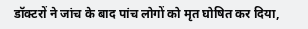डॉक्टरों ने जांच के बाद पांच लोगों को मृत घोषित कर दिया,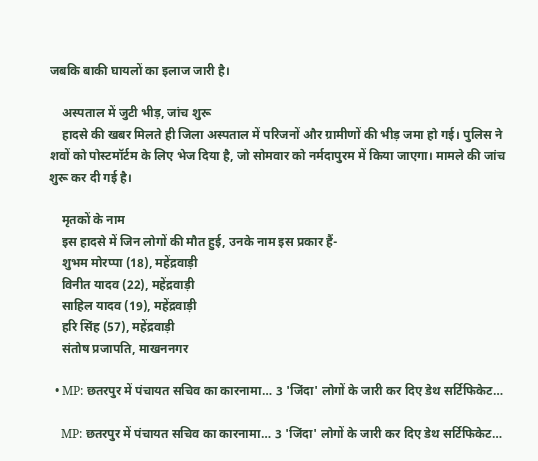जबकि बाकी घायलों का इलाज जारी है।

    अस्पताल में जुटी भीड़, जांच शुरू
    हादसे की खबर मिलते ही जिला अस्पताल में परिजनों और ग्रामीणों की भीड़ जमा हो गई। पुलिस ने शवों को पोस्टमॉर्टम के लिए भेज दिया है, जो सोमवार को नर्मदापुरम में किया जाएगा। मामले की जांच शुरू कर दी गई है।

    मृतकों के नाम
    इस हादसे में जिन लोगों की मौत हुई, उनके नाम इस प्रकार हैं-
    शुभम मोरप्पा (18), महेंद्रवाड़ी
    विनीत यादव (22), महेंद्रवाड़ी
    साहिल यादव (19), महेंद्रवाड़ी
    हरि सिंह (57), महेंद्रवाड़ी
    संतोष प्रजापति, माखननगर

  • MP: छतरपुर में पंचायत सचिव का कारनामा… 3 'जिंदा' लोगों के जारी कर दिए डेथ सर्टिफिकेट…

    MP: छतरपुर में पंचायत सचिव का कारनामा… 3 'जिंदा' लोगों के जारी कर दिए डेथ सर्टिफिकेट…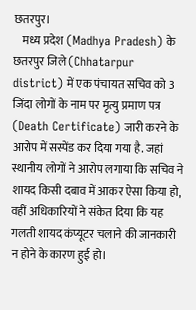छतरपुर।
    मध्य प्रदेश (Madhya Pradesh) के छतरपुर जिले (Chhatarpur district) में एक पंचायत सचिव को 3 जिंदा लोगों के नाम पर मृत्यु प्रमाण पत्र (Death Certificate) जारी करने के आरोप में सस्पेंड कर दिया गया है. जहां स्थानीय लोगों ने आरोप लगाया कि सचिव ने शायद किसी दबाव में आकर ऐसा किया हो, वहीं अधिकारियों ने संकेत दिया कि यह गलती शायद कंप्यूटर चलाने की जानकारी न होने के कारण हुई हो।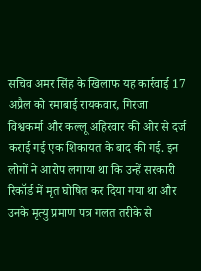सचिव अमर सिंह के खिलाफ यह कार्रवाई 17 अप्रैल को रमाबाई रायकवार, गिरजा विश्वकर्मा और कल्लू अहिरवार की ओर से दर्ज कराई गई एक शिकायत के बाद की गई. इन लोगों ने आरोप लगाया था कि उन्हें सरकारी रिकॉर्ड में मृत घोषित कर दिया गया था और उनके मृत्यु प्रमाण पत्र गलत तरीके से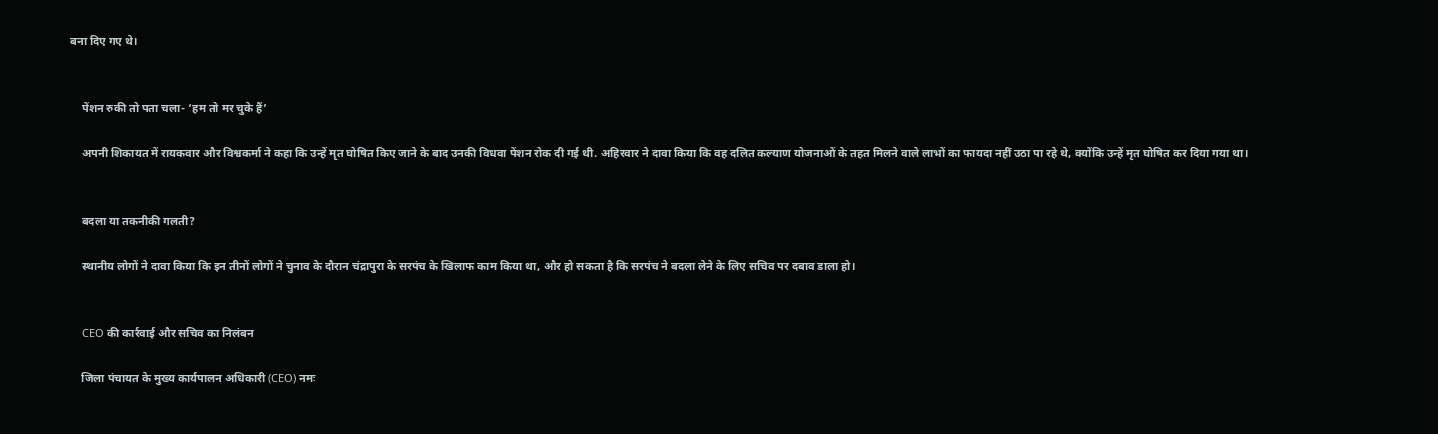बना दिए गए थे।


    पेंशन रुकी तो पता चला- ‘हम तो मर चुके हैं’

    अपनी शिकायत में रायकवार और विश्वकर्मा ने कहा कि उन्हें मृत घोषित किए जाने के बाद उनकी विधवा पेंशन रोक दी गई थी. अहिरवार ने दावा किया कि वह दलित कल्याण योजनाओं के तहत मिलने वाले लाभों का फायदा नहीं उठा पा रहे थे, क्योंकि उन्हें मृत घोषित कर दिया गया था।


    बदला या तकनीकी गलती?

    स्थानीय लोगों ने दावा किया कि इन तीनों लोगों ने चुनाव के दौरान चंद्रापुरा के सरपंच के खिलाफ काम किया था, और हो सकता है कि सरपंच ने बदला लेने के लिए सचिव पर दबाव डाला हो।


    CEO की कार्रवाई और सचिव का निलंबन

    जिला पंचायत के मुख्य कार्यपालन अधिकारी (CEO) नमः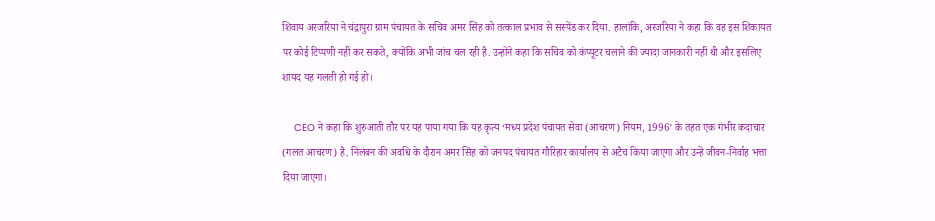शिवाय अरजरिया ने चंद्रापुरा ग्राम पंचायत के सचिव अमर सिंह को तत्काल प्रभाव से सस्पेंड कर दिया. हालांकि, अरजरिया ने कहा कि वह इस शिकायत पर कोई टिप्पणी नहीं कर सकते, क्योंकि अभी जांच चल रही है. उन्होंने कहा कि सचिव को कंप्यूटर चलाने की ज्यादा जानकारी नहीं थी और इसलिए शायद यह गलती हो गई हो।

    CEO ने कहा कि शुरुआती तौर पर यह पाया गया कि यह कृत्य ‘मध्य प्रदेश पंचायत सेवा (आचरण) नियम, 1996’ के तहत एक गंभीर कदाचार (गलत आचरण) है. निलंबन की अवधि के दौरान अमर सिंह को जनपद पंचायत गौरिहार कार्यालय से अटैच किया जाएगा और उन्हें जीवन-निर्वाह भत्ता दिया जाएगा।